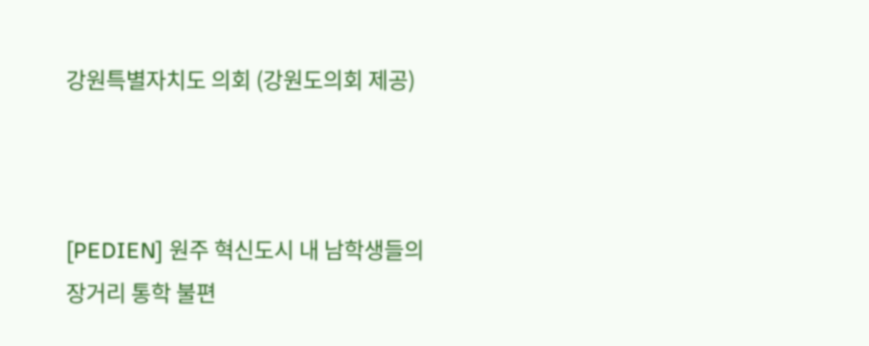강원특별자치도 의회 (강원도의회 제공)



[PEDIEN] 원주 혁신도시 내 남학생들의 장거리 통학 불편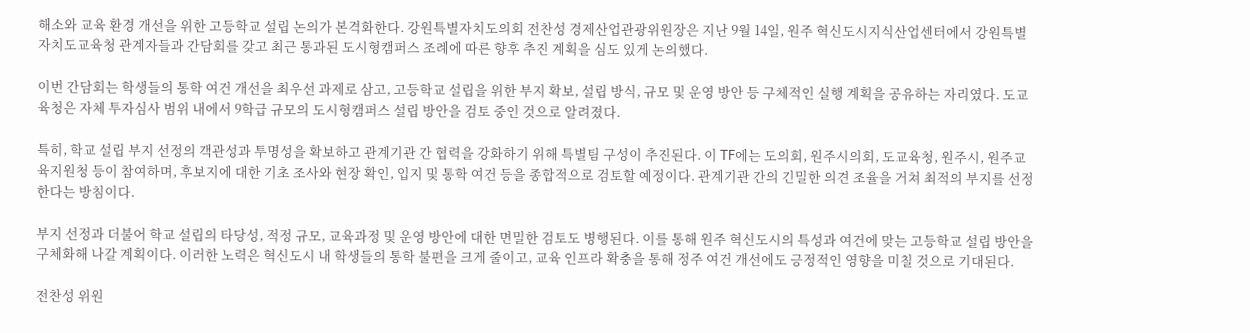해소와 교육 환경 개선을 위한 고등학교 설립 논의가 본격화한다. 강원특별자치도의회 전찬성 경제산업관광위원장은 지난 9월 14일, 원주 혁신도시지식산업센터에서 강원특별자치도교육청 관계자들과 간담회를 갖고 최근 통과된 도시형캠퍼스 조례에 따른 향후 추진 계획을 심도 있게 논의했다.

이번 간담회는 학생들의 통학 여건 개선을 최우선 과제로 삼고, 고등학교 설립을 위한 부지 확보, 설립 방식, 규모 및 운영 방안 등 구체적인 실행 계획을 공유하는 자리였다. 도교육청은 자체 투자심사 범위 내에서 9학급 규모의 도시형캠퍼스 설립 방안을 검토 중인 것으로 알려졌다.

특히, 학교 설립 부지 선정의 객관성과 투명성을 확보하고 관계기관 간 협력을 강화하기 위해 특별팀 구성이 추진된다. 이 TF에는 도의회, 원주시의회, 도교육청, 원주시, 원주교육지원청 등이 참여하며, 후보지에 대한 기초 조사와 현장 확인, 입지 및 통학 여건 등을 종합적으로 검토할 예정이다. 관계기관 간의 긴밀한 의견 조율을 거쳐 최적의 부지를 선정한다는 방침이다.

부지 선정과 더불어 학교 설립의 타당성, 적정 규모, 교육과정 및 운영 방안에 대한 면밀한 검토도 병행된다. 이를 통해 원주 혁신도시의 특성과 여건에 맞는 고등학교 설립 방안을 구체화해 나갈 계획이다. 이러한 노력은 혁신도시 내 학생들의 통학 불편을 크게 줄이고, 교육 인프라 확충을 통해 정주 여건 개선에도 긍정적인 영향을 미칠 것으로 기대된다.

전찬성 위원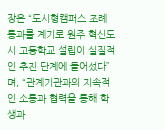장은 “도시형캠퍼스 조례 통과를 계기로 원주 혁신도시 고등학교 설립이 실질적인 추진 단계에 들어섰다”며, “관계기관과의 지속적인 소통과 협력을 통해 학생과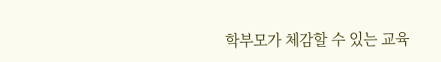학부모가 체감할 수 있는 교육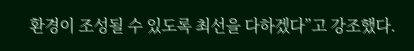환경이 조성될 수 있도록 최선을 다하겠다”고 강조했다.